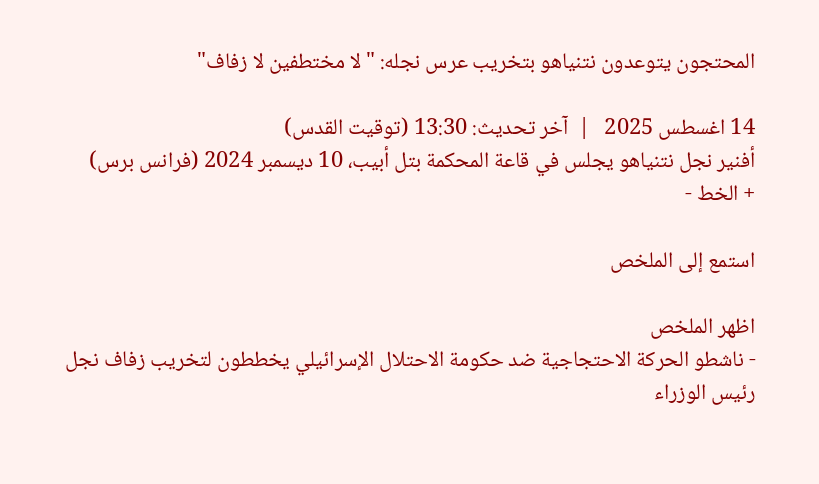المحتجون يتوعدون نتنياهو بتخريب عرس نجله: "لا مختطفين لا زفاف"

14 اغسطس 2025   |  آخر تحديث: 13:30 (توقيت القدس)
أفنير نجل نتنياهو يجلس في قاعة المحكمة بتل أبيب، 10 ديسمبر 2024 (فرانس برس)
+ الخط -

استمع إلى الملخص

اظهر الملخص
- ناشطو الحركة الاحتجاجية ضد حكومة الاحتلال الإسرائيلي يخططون لتخريب زفاف نجل رئيس الوزراء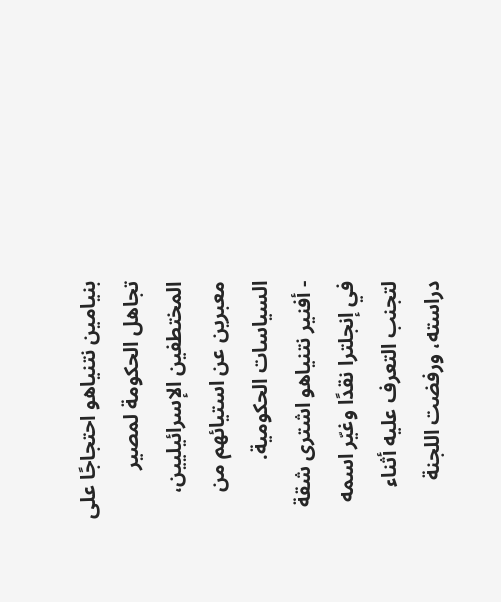بنيامين نتنياهو احتجاجًا على تجاهل الحكومة لمصير المختطفين الإسرائيليين، معبرين عن استيائهم من السياسات الحكومية.
- أفنير نتنياهو اشترى شقة في إنجلترا نقدًا وغيّر اسمه لتجنب التعرف عليه أثناء دراسته، ورفضت اللجنة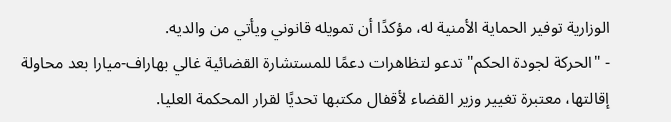الوزارية توفير الحماية الأمنية له، مؤكدًا أن تمويله قانوني ويأتي من والديه.
- "الحركة لجودة الحكم" تدعو لتظاهرات دعمًا للمستشارة القضائية غالي بهاراف-ميارا بعد محاولة إقالتها، معتبرة تغيير وزير القضاء لأقفال مكتبها تحديًا لقرار المحكمة العليا.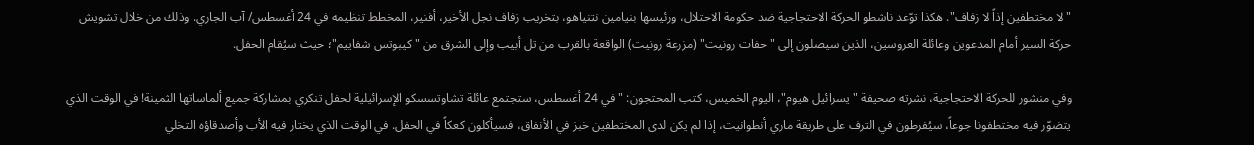"لا مختطفين إذاً لا زفاف". هكذا توّعد ناشطو الحركة الاحتجاجية ضد حكومة الاحتلال، ورئيسها بنيامين نتنياهو، بتخريب زفاف نجل الأخير، أفنير، المخطط تنظيمه في 24 أغسطس/ آب الجاري. وذلك من خلال تشويش حركة السير أمام المدعوين وعائلة العروسين، الذين سيصلون إلى "حفات رونيت" (مزرعة رونيت) الواقعة بالقرب من تل أبيب وإلى الشرق من "كيبوتس شفاييم"؛ حيث سيُقام الحفل.

وفي منشور للحركة الاحتجاجية، نشرته صحيفة "يسرائيل هيوم"، اليوم الخميس، كتب المحتجون: "في 24 أغسطس، ستجتمع عائلة تشاوتسسكو الإسرائيلية لحفل تنكري بمشاركة جميع ألماساتها الثمينة! في الوقت الذي يتضوّر فيه مختطفونا جوعاً، سيُفرطون في الترف على طريقة ماري أنطوانيت، إذا لم يكن لدى المختطفين خبز في الأنفاق، فسيأكلون كعكاً في الحفل. في الوقت الذي يختار فيه الأب وأصدقاؤه التخلي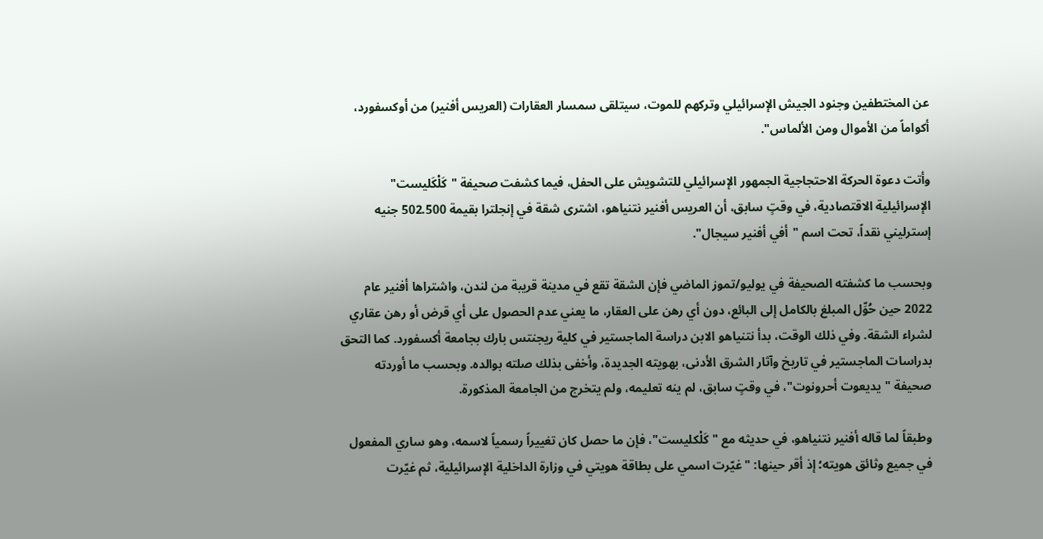عن المختطفين وجنود الجيش الإسرائيلي وتركهم للموت، سيتلقى سمسار العقارات (العريس أفنير) من أوكسفورد، أكواماً من الأموال ومن الألماس".

وأتت دعوة الحركة الاحتجاجية الجمهور الإسرائيلي للتشويش على الحفل، فيما كشفت صحيفة "كَلْكَليست" الإسرائيلية الاقتصادية، في وقتٍ سابق، أن العريس أفنير نتنياهو، اشترى شقة في إنجلترا بقيمة 502.500 جنيه إسترليني نقداً، تحت اسم "أفي أفنير سيجال".

وبحسب ما كشفته الصحيفة في يوليو/تموز الماضي فإن الشقة تقع في مدينة قريبة من لندن، واشتراها أفنير عام 2022 حين حُوِّل المبلغ بالكامل إلى البائع، دون أي رهن على العقار، ما يعني عدم الحصول على أي قرض أو رهن عقاري لشراء الشقة. وفي ذلك الوقت، بدأ نتنياهو الابن دراسة الماجستير في كلية ريجنتس بارك بجامعة أكسفورد. كما التحق بدراسات الماجستير في تاريخ وآثار الشرق الأدنى، بهويته الجديدة، وأخفى بذلك صلته بوالده. وبحسب ما أوردته صحيفة "يديعوت أحرونوت"، في وقتٍ سابق، لم ينه تعليمه، ولم يتخرج من الجامعة المذكورة.

وطبقاً لما قاله أفنير نتنياهو، في حديثه مع "كَلْكليست"، فإن ما حصل كان تغييراً رسمياً لاسمه، وهو ساري المفعول في جميع وثائق هويته؛ إذ أقر حينها: "غيّرت اسمي على بطاقة هويتي في وزارة الداخلية الإسرائيلية، ثم غيّرت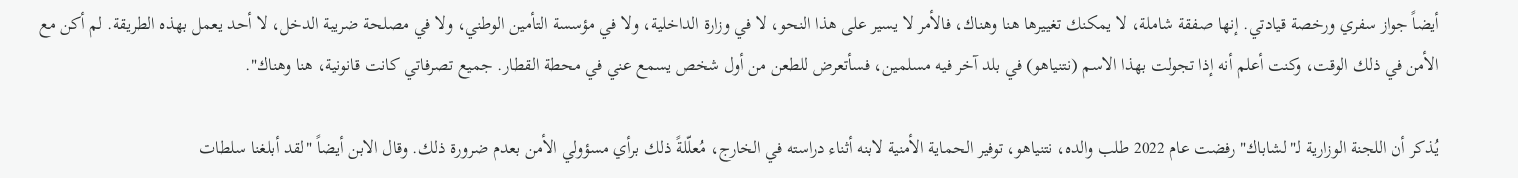أيضاً جواز سفري ورخصة قيادتي. إنها صفقة شاملة، لا يمكنك تغييرها هنا وهناك، فالأمر لا يسير على هذا النحو، لا في وزارة الداخلية، ولا في مؤسسة التأمين الوطني، ولا في مصلحة ضريبة الدخل، لا أحد يعمل بهذه الطريقة. لم أكن مع الأمن في ذلك الوقت، وكنت أعلم أنه إذا تجولت بهذا الاسم (نتنياهو) في بلد آخر فيه مسلمين، فسأتعرض للطعن من أول شخص يسمع عني في محطة القطار. جميع تصرفاتي كانت قانونية، هنا وهناك".

يُذكر أن اللجنة الوزارية لـ"لشاباك" رفضت عام 2022 طلب والده، نتنياهو، توفير الحماية الأمنية لابنه أثناء دراسته في الخارج، مُعلّلةً ذلك برأي مسؤولي الأمن بعدم ضرورة ذلك. وقال الابن أيضاً "لقد أبلغنا سلطات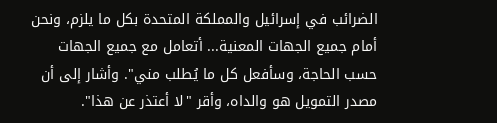الضرائب في إسرائيل والمملكة المتحدة بكل ما يلزم، ونحن أمام جميع الجهات المعنية... أتعامل مع جميع الجهات حسب الحاجة، وسأفعل كل ما يُطلب مني". وأشار إلى أن مصدر التمويل هو والداه، وأقر "لا أعتذر عن هذا".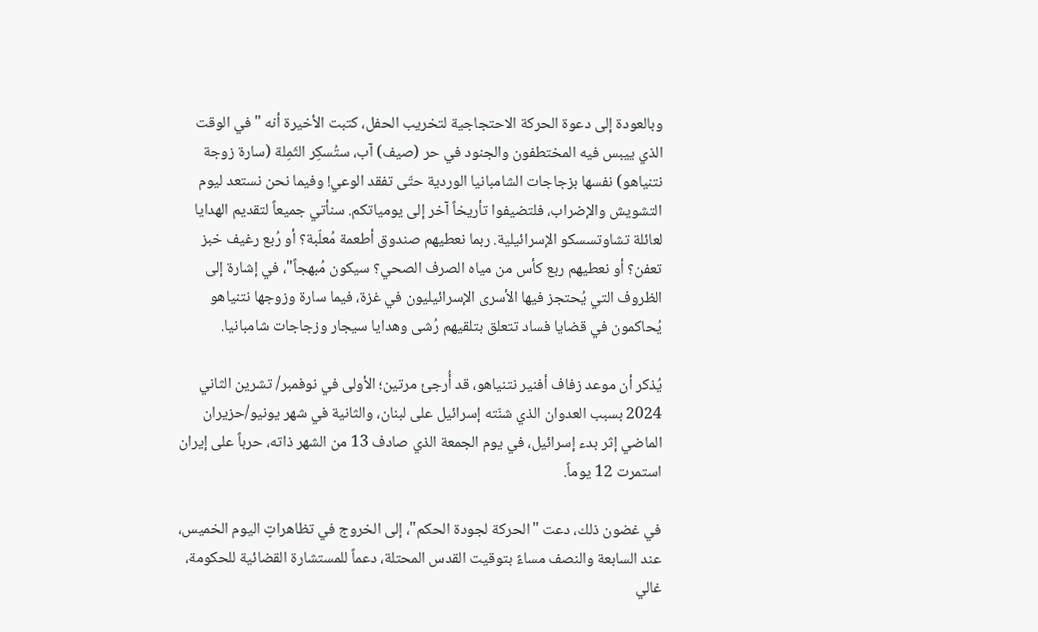وبالعودة إلى دعوة الحركة الاحتجاجية لتخريب الحفل، كتبت الأخيرة أنه "في الوقت الذي ييبس فيه المختطفون والجنود في حر (صيف) آب، ستُسكِر الثَمِلة (سارة زوجة نتنياهو) نفسها بزجاجات الشامبانيا الوردية حتّى تفقد الوعي! وفيما نحن نستعد ليوم التشويش والإضراب، فلتضيفوا تأريخاً آخر إلى يومياتكم. سنأتي جميعاً لتقديم الهدايا لعائلة تشاوتسسكو الإسرائيلية. ربما نعطيهم صندوق أطعمة مُعلّبة؟ أو رُبع رغيف خبز تعفن؟ أو نعطيهم ربع كأس من مياه الصرف الصحي؟ سيكون مُبهجاً"، في إشارة إلى الظروف التي يُحتجز فيها الأسرى الإسرائيليون في غزة، فيما سارة وزوجها نتنياهو يُحاكمون في قضايا فساد تتعلق بتلقيهم رُشى وهدايا سيجار وزجاجات شامبانيا.

يُذكر أن موعد زفاف أفنير نتنياهو، قد أُرجئ مرتين؛ الأولى في نوفمبر/ تشرين الثاني 2024 بسبب العدوان الذي شنّته إسرائيل على لبنان، والثانية في شهر يونيو/حزيران الماضي إثر بدء إسرائيل، في يوم الجمعة الذي صادف 13 من الشهر ذاته، حرباً على إيران استمرت 12 يوماً.

في غضون ذلك، دعت "الحركة لجودة الحكم"، إلى الخروج في تظاهراتٍ اليوم الخميس، عند السابعة والنصف مساءً بتوقيت القدس المحتلة، دعماً للمستشارة القضائية للحكومة، غالي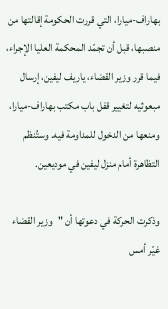بهاراف-ميارا، التي قررت الحكومة إقالتها من منصبها، قبل أن تجمّد المحكمة العليا الإجراء، فيما قرر وزير القضاء، ياريف ليفين، إرسال مبعوثيه لتغيير قفل باب مكتب بهاراف-ميارا، ومنعها من الدخول للمداومة فيه. وستُنظم التظاهرة أمام منزل ليفين في موديعين.

وذكرت الحركة في دعوتها أن "وزير القضاء غيّر أمس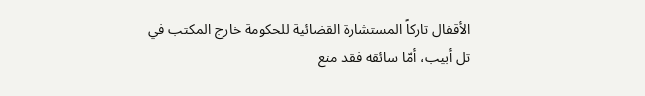الأقفال تاركاً المستشارة القضائية للحكومة خارج المكتب في تل أبيب، أمّا سائقه فقد منع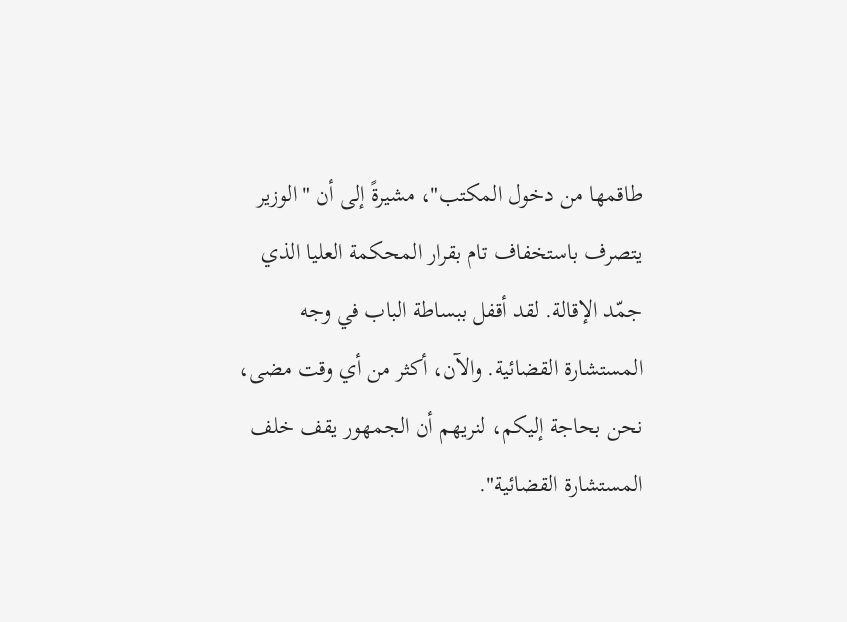طاقمها من دخول المكتب"، مشيرةً إلى أن "الوزير يتصرف باستخفاف تام بقرار المحكمة العليا الذي جمّد الإقالة. لقد أقفل ببساطة الباب في وجه المستشارة القضائية. والآن، أكثر من أي وقت مضى، نحن بحاجة إليكم، لنريهم أن الجمهور يقف خلف المستشارة القضائية".